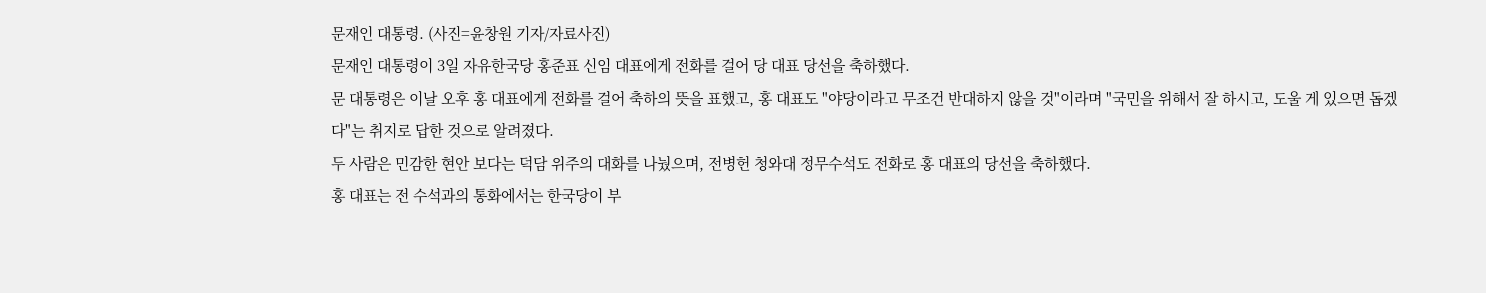문재인 대통령. (사진=윤창원 기자/자료사진)
문재인 대통령이 3일 자유한국당 홍준표 신임 대표에게 전화를 걸어 당 대표 당선을 축하했다.
문 대통령은 이날 오후 홍 대표에게 전화를 걸어 축하의 뜻을 표했고, 홍 대표도 "야당이라고 무조건 반대하지 않을 것"이라며 "국민을 위해서 잘 하시고, 도울 게 있으면 돕겠다"는 취지로 답한 것으로 알려졌다.
두 사람은 민감한 현안 보다는 덕담 위주의 대화를 나눴으며, 전병헌 청와대 정무수석도 전화로 홍 대표의 당선을 축하했다.
홍 대표는 전 수석과의 통화에서는 한국당이 부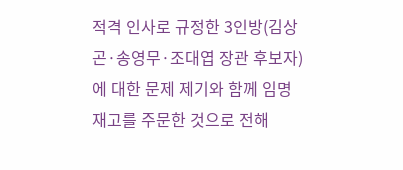적격 인사로 규정한 3인방(김상곤·송영무·조대엽 장관 후보자)에 대한 문제 제기와 함께 임명 재고를 주문한 것으로 전해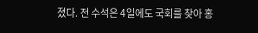졌다. 전 수석은 4일에도 국회를 찾아 홍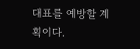대표를 예방할 계획이다.